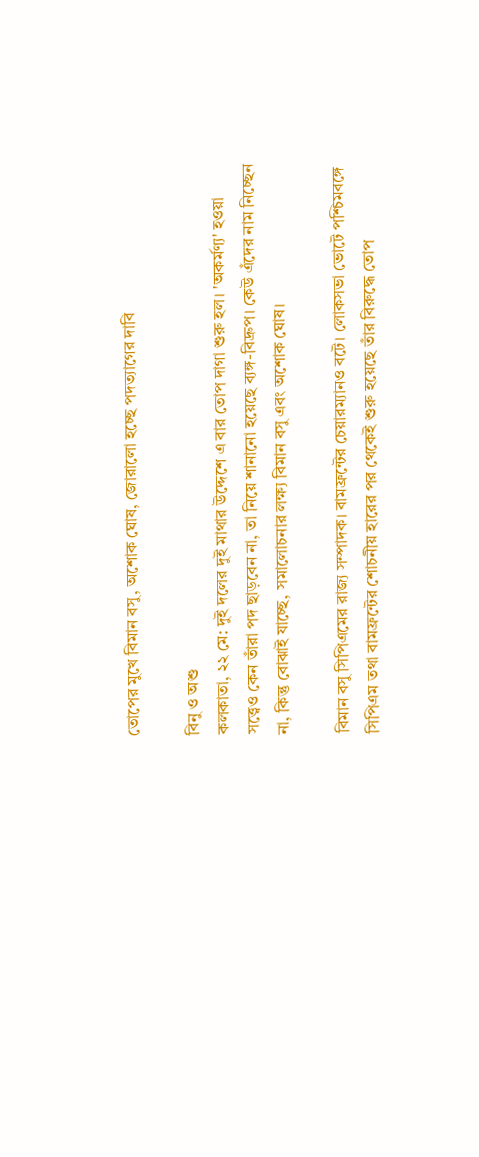তোপের মুখে বিমান বসু, অশোক ঘোষ, জোরালো হচ্ছে পদত্যাগের দাবি

বিনু ও অশু
কলকাতা, ২২ মে: দুই দলের দুই মাথার উদ্দেশে এ বার তোপ দাগা শুরু হল। 'অকর্মণ্য' হওয়া সত্ত্বেও কেন তাঁরা পদ ছাড়বেন না, তা নিয়ে শানানো হয়েছে ব্যঙ্গ-বিদ্রুপ। কেউ এঁদের নাম নিচ্ছেন না, কিন্তু বোঝাই যাচ্ছে, সমালোচনার লক্ষ্য বিমান বসু এবং অশোক ঘোষ।

বিমান বসু সিপিএমের রাজ্য সম্পাদক। বামফ্রন্টের চেয়ারম্যানও বটে। লোকসভা ভোটে পশ্চিমবঙ্গে সিপিএম তথা বামফ্রন্টের শোচনীয় হারের পর থেকেই শুরু হয়েছে তাঁর বিরুদ্ধে তোপ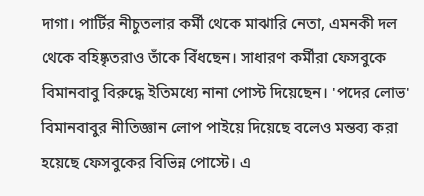দাগা। পার্টির নীচুতলার কর্মী থেকে মাঝারি নেতা, এমনকী দল থেকে বহিষ্কৃতরাও তাঁকে বিঁধছেন। সাধারণ কর্মীরা ফেসবুকে বিমানবাবু বিরুদ্ধে ইতিমধ্যে নানা পোস্ট দিয়েছেন। 'পদের লোভ' বিমানবাবুর নীতিজ্ঞান লোপ পাইয়ে দিয়েছে বলেও মন্তব্য করা হয়েছে ফেসবুকের বিভিন্ন পোস্টে। এ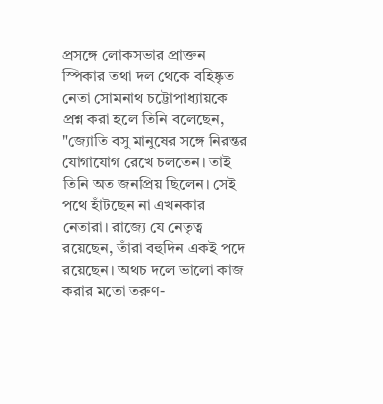প্রসঙ্গে লোকসভার প্রাক্তন স্পিকার তথা দল থেকে বহিষ্কৃত নেতা সোমনাথ চট্টোপাধ্যায়কে প্রশ্ন করা হলে তিনি বলেছেন, "জ্যোতি বসু মানুষের সঙ্গে নিরন্তর যোগাযোগ রেখে চলতেন। তাই তিনি অত জনপ্রিয় ছিলেন। সেই পথে হাঁটছেন না এখনকার নেতারা। রাজ্যে যে নেতৃত্ব রয়েছেন, তাঁরা বহুদিন একই পদে রয়েছেন। অথচ দলে ভালো কাজ করার মতো তরুণ-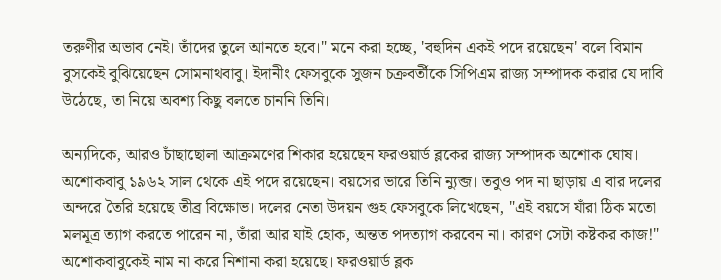তরুণীর অভাব নেই। তাঁদের তুলে আনতে হবে।" মনে করা হচ্ছে, 'বহুদিন একই পদে রয়েছেন' বলে বিমান বুসকেই বুঝিয়েছেন সোমনাথবাবু। ইদানীং ফেসবুকে সুজন চক্রবর্তীকে সিপিএম রাজ্য সম্পাদক করার যে দাবি উঠেছে, তা নিয়ে অবশ্য কিছু বলতে চাননি তিনি।

অন্যদিকে, আরও চাঁছাছোলা আক্রমণের শিকার হয়েছেন ফরওয়ার্ড ব্লকের রাজ্য সম্পাদক অশোক ঘোষ। অশোকবাবু ১৯৬২ সাল থেকে এই পদে রয়েছেন। বয়সের ভারে তিনি ন্যুব্জ। তবুও পদ না ছাড়ায় এ বার দলের অন্দরে তৈরি হয়েছে তীব্র বিক্ষোভ। দলের নেতা উদয়ন গুহ ফেসবুকে লিখেছেন, "এই বয়সে যাঁরা ঠিক মতো মলমূত্র ত্যাগ করতে পারেন না, তাঁরা আর যাই হোক, অন্তত পদত্যাগ করবেন না। কারণ সেটা কষ্টকর কাজ!" অশোকবাবুকেই নাম না করে নিশানা করা হয়েছে। ফরওয়ার্ড ব্লক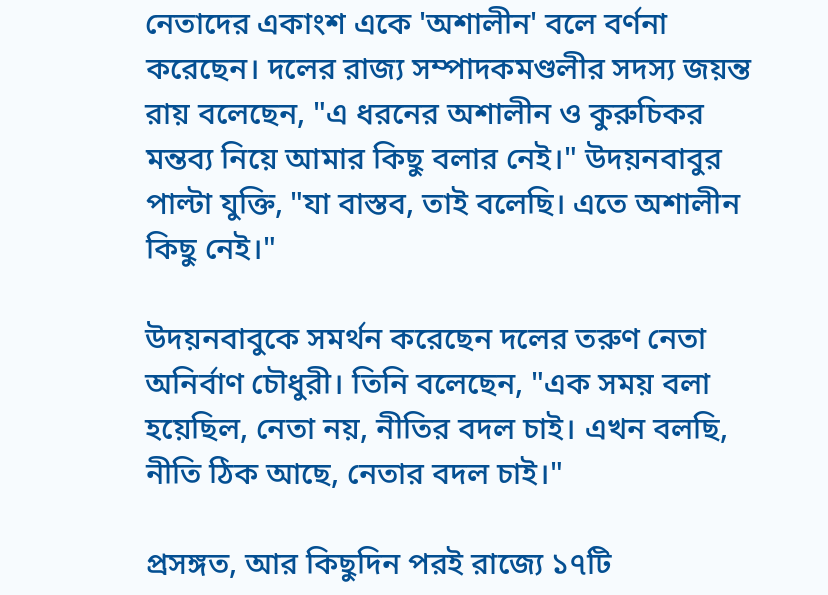নেতাদের একাংশ একে 'অশালীন' বলে বর্ণনা করেছেন। দলের রাজ্য সম্পাদকমণ্ডলীর সদস্য জয়ন্ত রায় বলেছেন, "এ ধরনের অশালীন ও কুরুচিকর মন্তব্য নিয়ে আমার কিছু বলার নেই।" উদয়নবাবুর পাল্টা যুক্তি, "যা বাস্তব, তাই বলেছি। এতে অশালীন কিছু নেই।"

উদয়নবাবুকে সমর্থন করেছেন দলের তরুণ নেতা অনির্বাণ চৌধুরী। তিনি বলেছেন, "এক সময় বলা হয়েছিল, নেতা নয়, নীতির বদল চাই। এখন বলছি, নীতি ঠিক আছে, নেতার বদল চাই।"

প্রসঙ্গত, আর কিছুদিন পরই রাজ্যে ১৭টি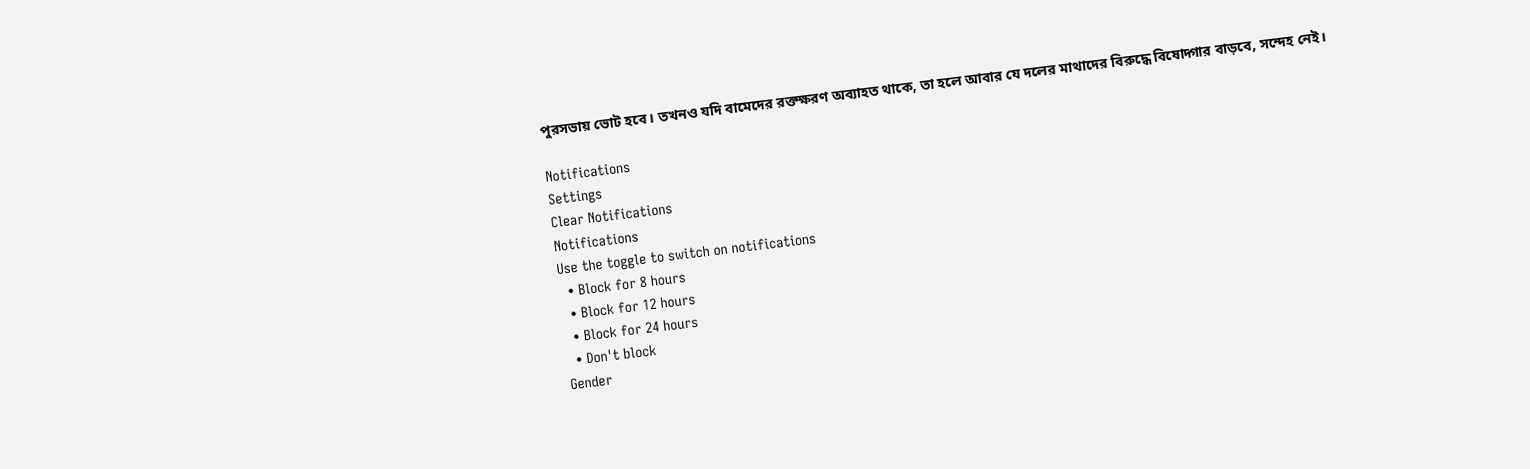পুরসভায় ভোট হবে। তখনও যদি বামেদের রক্তক্ষরণ অব্যাহত থাকে, তা হলে আবার যে দলের মাথাদের বিরুদ্ধে বিষোদ্গার বাড়বে, সন্দেহ নেই।

Notifications
Settings
Clear Notifications
Notifications
Use the toggle to switch on notifications
  • Block for 8 hours
  • Block for 12 hours
  • Block for 24 hours
  • Don't block
Gender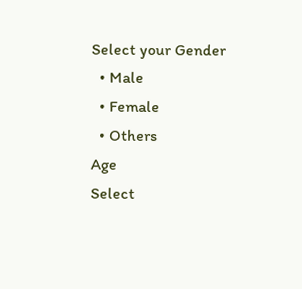Select your Gender
  • Male
  • Female
  • Others
Age
Select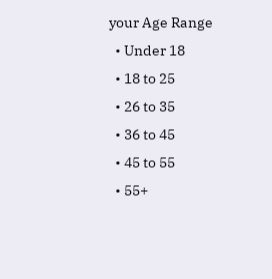your Age Range
  • Under 18
  • 18 to 25
  • 26 to 35
  • 36 to 45
  • 45 to 55
  • 55+